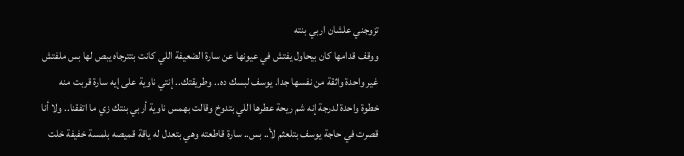تزوجني علشان اربي بنته
ووقف قدامها كان بيحاول يفتش في عيونها عن سارة الضعيفة اللي كانت بتترجاه يبص لها بس ملفتش غير واحدة واثقة من نفسها جدا. يوسف لبسك ده.. وطريقتك.. إنتي ناوية على إيه سارة قربت منه خطوة واحدة لدرجة إنه شم ريحة عطرها اللي بتدوخ وقالت بهمس ناوية أربي بنتك زي ما اتفقنا.. ولا أنا قصرت في حاجة يوسف بتلعثم لأ.. بس.. سارة قاطعته وهي بتعدل له ياقة قميصه بلمسة خفيفة خلت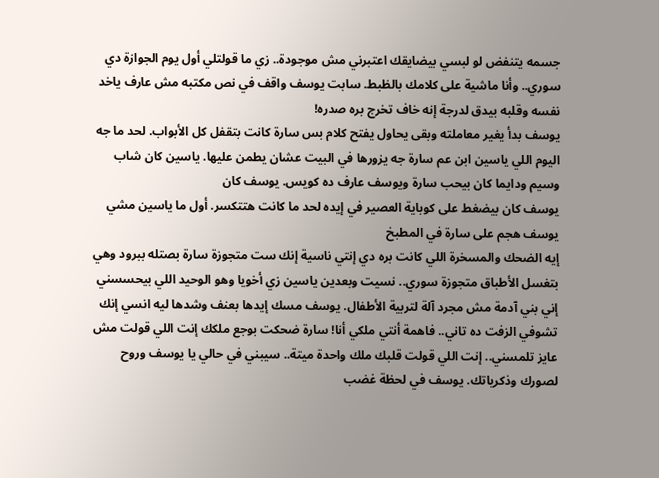جسمه يتنفض لو لبسي بيضايقك اعتبرني مش موجودة.. زي ما قولتلي أول يوم الجوازة دي سوري.. وأنا ماشية على كلامك بالظبط. سابت يوسف واقف في نص مكتبه مش عارف ياخد نفسه وقلبه بيدق لدرجة إنه خاف تخرج بره صدره!
يوسف بدأ يغير معاملته وبقى يحاول يفتح كلام بس سارة كانت بتقفل كل الأبواب. لحد ما جه اليوم اللي ياسين ابن عم سارة جه يزورها في البيت عشان يطمن عليها. ياسين كان شاب وسيم ودايما كان بيحب سارة ويوسف عارف ده كويس. يوسف كان
يوسف كان بيضغط على كوباية العصير في إيده لحد ما كانت هتتكسر. أول ما ياسين مشي يوسف هجم على سارة في المطبخ
إيه الضحك والمسخرة اللي كانت بره دي إنتي ناسية إنك ست متجوزة سارة بصتله ببرود وهي بتغسل الأطباق متجوزة سوري.. نسيت وبعدين ياسين زي أخويا وهو الوحيد اللي بيحسسني إني بني آدمة مش مجرد آلة لتربية الأطفال. يوسف مسك إيدها بعنف وشدها ليه انسي إنك تشوفي الزفت ده تاني.. فاهمة أنتي ملكي أنا! سارة ضحكت بوجع ملكك إنت اللي قولت مش عايز تلمسني.. إنت اللي قولت قلبك ملك واحدة ميتة.. سيبني في حالي يا يوسف وروح لصورك وذكرياتك. يوسف في لحظة غضب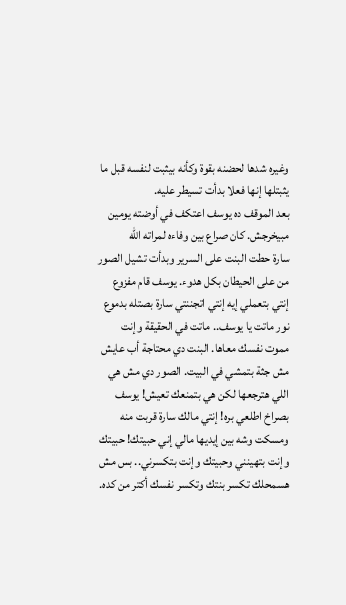وغيره شدها لحضنه بقوة وكأنه بيثبت لنفسه قبل ما يثبتلها إنها فعلا بدأت تسيطر عليه.
بعد الموقف ده يوسف اعتكف في أوضته يومين مبيخرجش. كان صراع بين وفاءه لمراته الله
سارة حطت البنت على السرير وبدأت تشيل الصور من على الحيطان بكل هدوء. يوسف قام مفزوع إنتي بتعملي إيه إنتي اتجننتي سارة بصتله بدموع نور ماتت يا يوسف.. ماتت في الحقيقة وإنت مموت نفسك معاها. البنت دي محتاجة أب عايش مش جثة بتمشي في البيت. الصور دي مش هي اللي هترجعها لكن هي بتمنعك تعيش! يوسف بصراخ اطلعي بره! إنتي مالك سارة قربت منه ومسكت وشه بين إيديها مالي إني حبيتك! حبيتك وإنت بتهينني وحبيتك وإنت بتكسرني.. بس مش هسمحلك تكسر بنتك وتكسر نفسك أكتر من كده.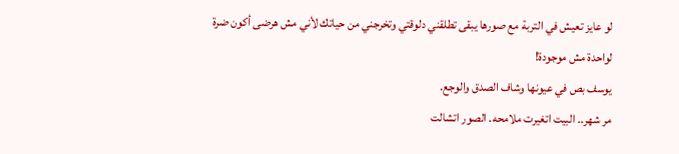لو عايز تعيش في التربة مع صورها يبقى تطلقني دلوقتي وتخرجني من حياتك لأني مش هرضى أكون ضرة لواحدة مش موجودة!
يوسف بص في عيونها وشاف الصدق والوجع.
مر شهر.. البيت اتغيرت ملامحه. الصور اتشالت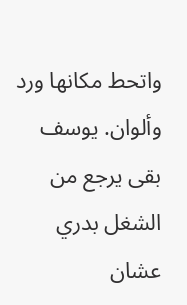واتحط مكانها ورد وألوان. يوسف بقى يرجع من الشغل بدري عشان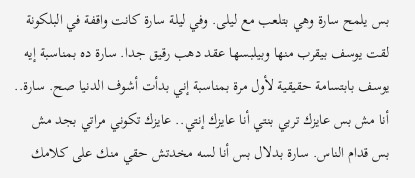بس يلمح سارة وهي بتلعب مع ليلى. وفي ليلة سارة كانت واقفة في البلكونة لقت يوسف بيقرب منها وبيلبسها عقد دهب رقيق جدا. سارة ده بمناسبة إيه يوسف بابتسامة حقيقية لأول مرة بمناسبة إني بدأت أشوف الدنيا صح. سارة.. أنا مش بس عايزك تربي بنتي أنا عايزك إنتي.. عايزك تكوني مراتي بجد مش بس قدام الناس. سارة بدلال بس أنا لسه مخدتش حقي منك على كلامك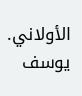الأولاني. يوسف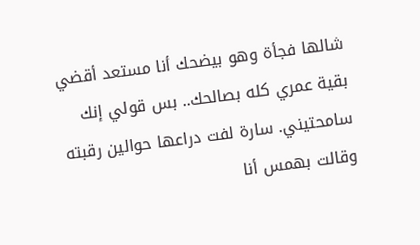شالها فجأة وهو بيضحك أنا مستعد أقضي بقية عمري كله بصالحك.. بس قولي إنك سامحتيني. سارة لفت دراعها حوالين رقبته وقالت بهمس أنا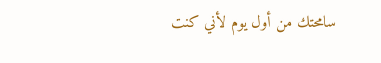سامحتك من أول يوم لأني كنت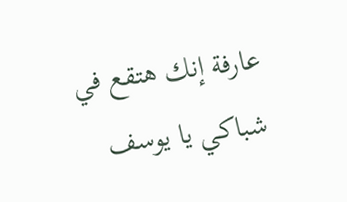عارفة إنك هتقع في شباكي يا يوسف